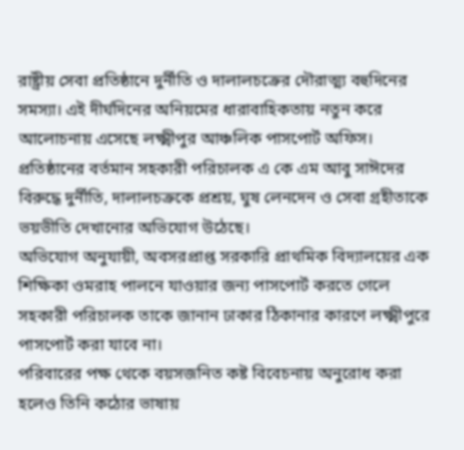রাষ্ট্রীয় সেবা প্রতিষ্ঠানে দুর্নীতি ও দালালচক্রের দৌরাত্ম্য বহুদিনের সমস্যা। এই দীর্ঘদিনের অনিয়মের ধারাবাহিকতায় নতুন করে আলোচনায় এসেছে লক্ষ্মীপুর আঞ্চলিক পাসপোর্ট অফিস। প্রতিষ্ঠানের বর্তমান সহকারী পরিচালক এ কে এম আবু সাঈদের বিরুদ্ধে দুর্নীতি, দালালচক্রকে প্রশ্রয়, ঘুষ লেনদেন ও সেবা গ্রহীতাকে ভয়ভীতি দেখানোর অভিযোগ উঠেছে।
অভিযোগ অনুযায়ী, অবসরপ্রাপ্ত সরকারি প্রাথমিক বিদ্যালয়ের এক শিক্ষিকা ওমরাহ পালনে যাওয়ার জন্য পাসপোর্ট করতে গেলে সহকারী পরিচালক তাকে জানান ঢাকার ঠিকানার কারণে লক্ষ্মীপুরে পাসপোর্ট করা যাবে না।
পরিবারের পক্ষ থেকে বয়সজনিত কষ্ট বিবেচনায় অনুরোধ করা হলেও তিনি কঠোর ভাষায়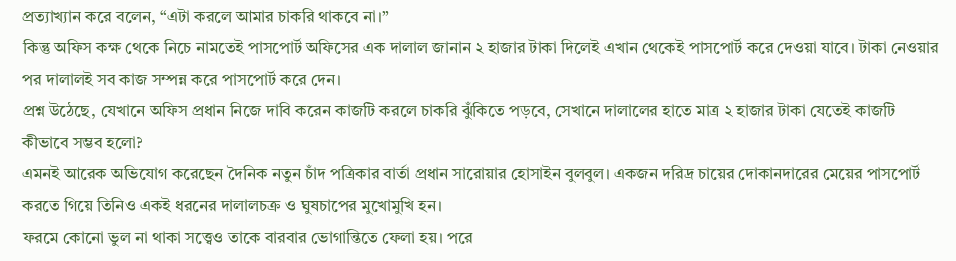প্রত্যাখ্যান করে বলেন, “এটা করলে আমার চাকরি থাকবে না।”
কিন্তু অফিস কক্ষ থেকে নিচে নামতেই পাসপোর্ট অফিসের এক দালাল জানান ২ হাজার টাকা দিলেই এখান থেকেই পাসপোর্ট করে দেওয়া যাবে। টাকা নেওয়ার পর দালালই সব কাজ সম্পন্ন করে পাসপোর্ট করে দেন।
প্রশ্ন উঠেছে, যেখানে অফিস প্রধান নিজে দাবি করেন কাজটি করলে চাকরি ঝুঁকিতে পড়বে, সেখানে দালালের হাতে মাত্র ২ হাজার টাকা যেতেই কাজটি কীভাবে সম্ভব হলো?
এমনই আরেক অভিযোগ করেছেন দৈনিক নতুন চাঁদ পত্রিকার বার্তা প্রধান সারোয়ার হোসাইন বুলবুল। একজন দরিদ্র চায়ের দোকানদারের মেয়ের পাসপোর্ট করতে গিয়ে তিনিও একই ধরনের দালালচক্র ও ঘুষচাপের মুখোমুখি হন।
ফরমে কোনো ভুল না থাকা সত্ত্বেও তাকে বারবার ভোগান্তিতে ফেলা হয়। পরে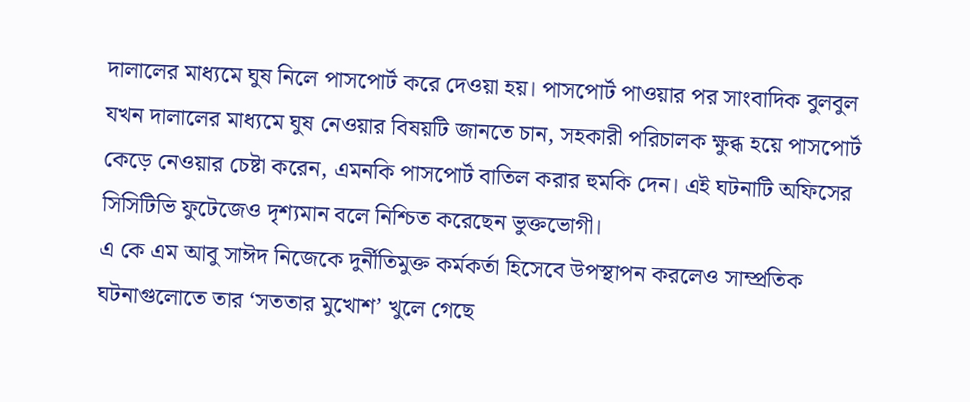দালালের মাধ্যমে ঘুষ নিলে পাসপোর্ট করে দেওয়া হয়। পাসপোর্ট পাওয়ার পর সাংবাদিক বুলবুল যখন দালালের মাধ্যমে ঘুষ নেওয়ার বিষয়টি জানতে চান, সহকারী পরিচালক ক্ষুব্ধ হয়ে পাসপোর্ট কেড়ে নেওয়ার চেষ্টা করেন, এমনকি পাসপোর্ট বাতিল করার হুমকি দেন। এই ঘটনাটি অফিসের সিসিটিভি ফুটেজেও দৃশ্যমান বলে নিশ্চিত করেছেন ভুক্তভোগী।
এ কে এম আবু সাঈদ নিজেকে দুর্নীতিমুক্ত কর্মকর্তা হিসেবে উপস্থাপন করলেও সাম্প্রতিক ঘটনাগুলোতে তার ‘সততার মুখোশ’ খুলে গেছে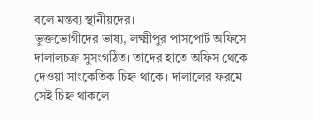বলে মন্তব্য স্থানীয়দের।
ভুক্তভোগীদের ভাষ্য, লক্ষ্মীপুর পাসপোর্ট অফিসে দালালচক্র সুসংগঠিত। তাদের হাতে অফিস থেকে দেওয়া সাংকেতিক চিহ্ন থাকে। দালালের ফরমে সেই চিহ্ন থাকলে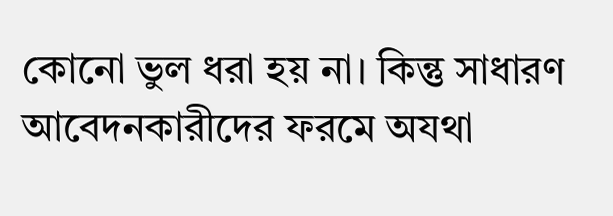কোনো ভুল ধরা হয় না। কিন্তু সাধারণ আবেদনকারীদের ফরমে অযথা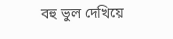বহু ভুল দেখিয়ে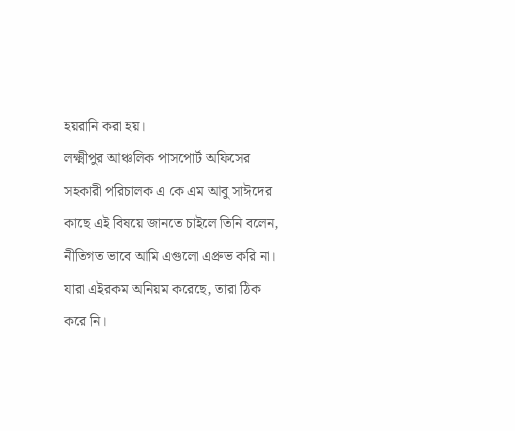হয়রানি করা হয়।
লক্ষ্মীপুর আঞ্চলিক পাসপোর্ট অফিসের সহকারী পরিচালক এ কে এম আবু সাঈদের কাছে এই বিষয়ে জানতে চাইলে তিনি বলেন, নীতিগত ভাবে আমি এগুলো এপ্রুভ করি না। যারা এইরকম অনিয়ম করেছে, তারা ঠিক করে নি।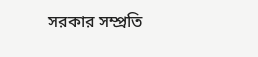সরকার সম্প্রতি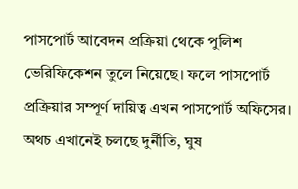পাসপোর্ট আবেদন প্রক্রিয়া থেকে পুলিশ ভেরিফিকেশন তুলে নিয়েছে। ফলে পাসপোর্ট প্রক্রিয়ার সম্পূর্ণ দায়িত্ব এখন পাসপোর্ট অফিসের। অথচ এখানেই চলছে দুর্নীতি, ঘুষ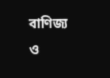বাণিজ্য ও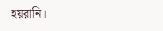হয়রানি।